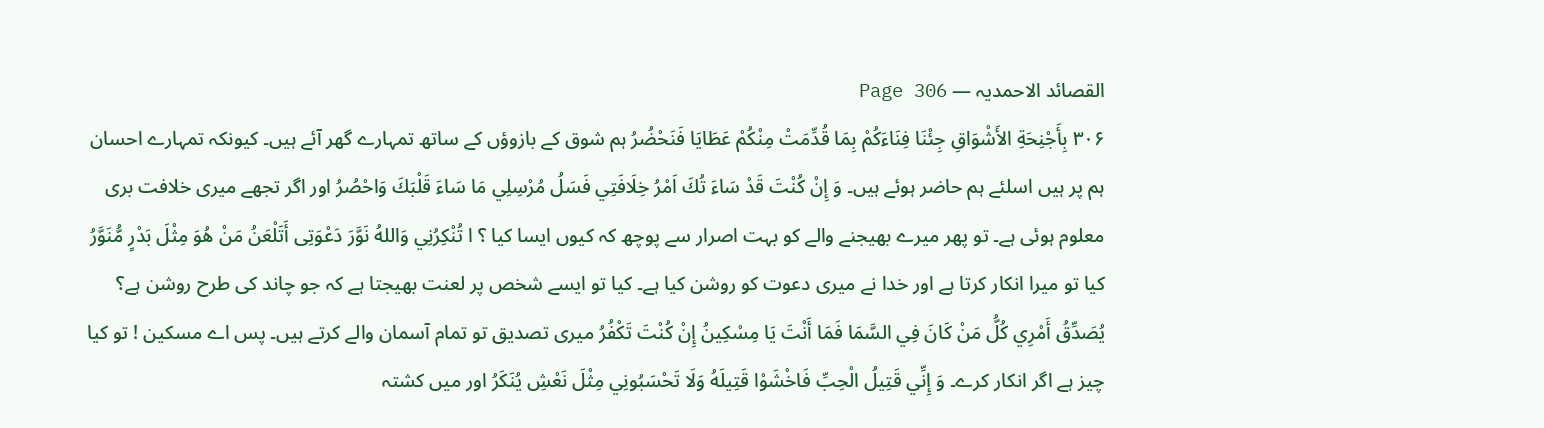القصائد الاحمدیہ — Page 306
۳۰۶ بِأَجْنِحَةِ الأَشْوَاقِ جِئْنَا فِنَاءَكُمْ بِمَا قُدِّمَتْ مِنْكُمْ عَطَايَا فَنَحْضُرُ ہم شوق کے بازوؤں کے ساتھ تمہارے گھر آئے ہیں۔ کیونکہ تمہارے احسان ہم پر ہیں اسلئے ہم حاضر ہوئے ہیں۔ وَ إِنْ كُنْتَ قَدْ سَاءَ تُكَ اَمْرُ خِلَافَتِي فَسَلُ مُرْسِلِي مَا سَاءَ قَلْبَكَ وَاحْصُرُ اور اگر تجھے میری خلافت بری معلوم ہوئی ہے۔ تو پھر میرے بھیجنے والے کو بہت اصرار سے پوچھ کہ کیوں ایسا کیا ؟ ا تُنْكِرُنِي وَاللهُ نَوَّرَ دَعْوَتِى أَتَلْعَنُ مَنْ هُوَ مِثْلَ بَدْرٍ مُّنَوَّرُ کیا تو میرا انکار کرتا ہے اور خدا نے میری دعوت کو روشن کیا ہے۔ کیا تو ایسے شخص پر لعنت بھیجتا ہے کہ جو چاند کی طرح روشن ہے؟ يُصَدِّقُ أَمْرِي كُلُّ مَنْ كَانَ فِي السَّمَا فَمَا أَنْتَ يَا مِسْكِينُ إِنْ كُنْتَ تَكْفُرُ میری تصدیق تو تمام آسمان والے کرتے ہیں۔ پس اے مسکین ! تو کیا چیز ہے اگر انکار کرے۔ وَ إِنِّي قَتِيلُ الْحِبِّ فَاخْشَوْا قَتِيلَهُ وَلَا تَحْسَبُونِي مِثْلَ نَعْشِ يُنَكَرُ اور میں کشتہ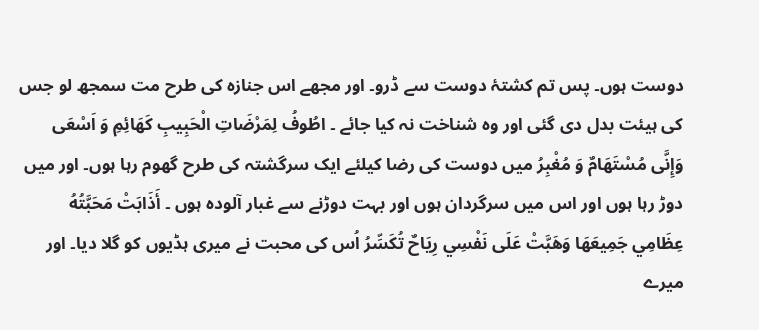دوست ہوں۔ پس تم کشتۂ دوست سے ڈرو۔ اور مجھے اس جنازہ کی طرح مت سمجھ لو جس کی ہیئت بدل دی گئی اور وہ شناخت نہ کیا جائے ۔ اطُوفُ لِمَرْضَاتِ الْحَبِيبِ كَهَائِمِ وَ اَسْعَى وَإِنَّى مُسْتَهَامٌ وَ مُغْبِرُ میں دوست کی رضا کیلئے ایک سرگشتہ کی طرح گھوم رہا ہوں۔ اور میں دوڑ رہا ہوں اور اس میں سرگردان ہوں اور بہت دوڑنے سے غبار آلودہ ہوں ۔ أَذَابَتْ مَحَبَّتُهُ عِظَامِي جَمِيعَهَا وَهَبَّتْ عَلَى نَفْسِي رِيَاحٌ تُكَسِّرُ اُس کی محبت نے میری ہڈیوں کو گلا دیا۔ اور میرے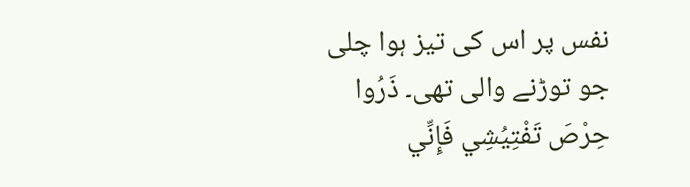نفس پر اس کی تیز ہوا چلی جو توڑنے والی تھی۔ ذَرُوا حِرْصَ تَفْتِيُشِي فَإِنِّي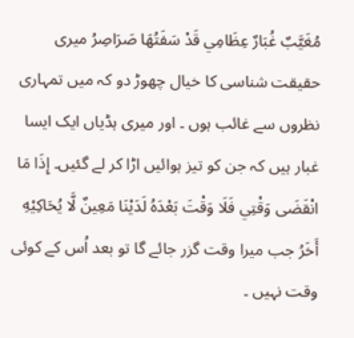مُغَيَّبٌ غُبَارٌ عِظَامِي قَدْ سَفَتُهَا صَرَاصِرُ میری حقیقت شناسی کا خیال چھوڑ دو کہ میں تمہاری نظروں سے غائب ہوں ۔ اور میری ہڈیاں ایک ایسا غبار ہیں کہ جن کو تیز ہوائیں اڑا کر لے گئیں۔ إِذَا مَا انْقَضَى وَقْتِي فَلَا وَقْتَ بَعْدَهُ لَدَيْنَا مَعِينٌ لَّا يُحَاكِيْهِ أَخَرُ جب میرا وقت گزر جائے گا تو بعد اُس کے کوئی وقت نہیں ۔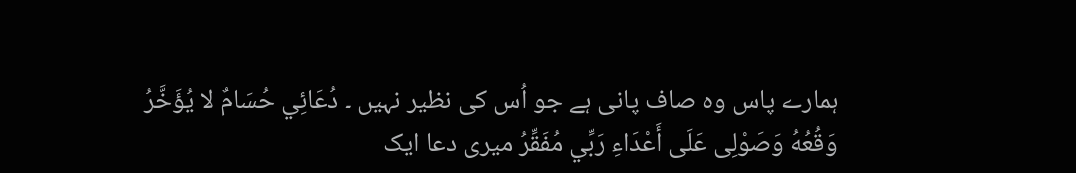ہمارے پاس وہ صاف پانی ہے جو اُس کی نظیر نہیں ۔ دُعَائِي حُسَامٌ لا يُؤَخَّرُ وَقُعُهُ وَصَوْلِى عَلَى أَعْدَاءِ رَبِّي مُفَقِّرُ میری دعا ایک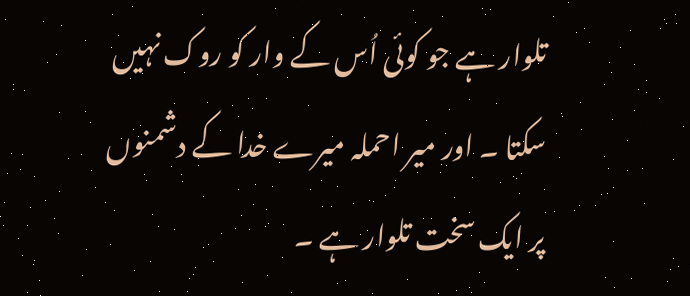تلوار ہے جو کوئی اُس کے وار کو روک نہیں سکتا ۔ اور میر احملہ میرے خدا کے دشمنوں پر ایک سخت تلوار ہے ۔